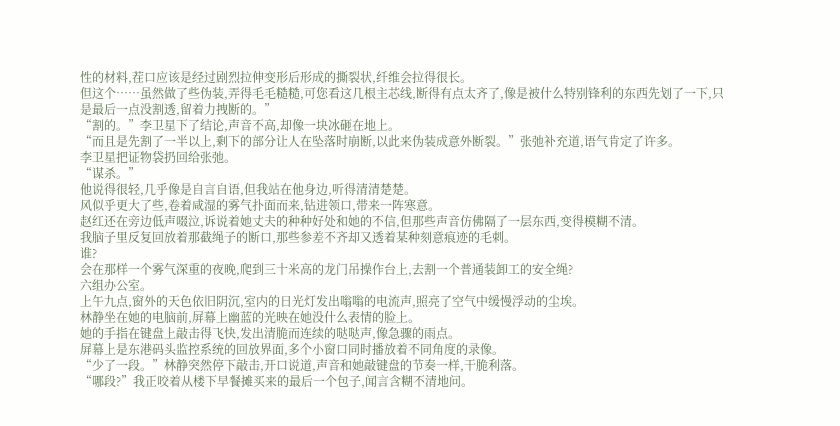性的材料,茬口应该是经过剧烈拉伸变形后形成的撕裂状,纤维会拉得很长。
但这个……虽然做了些伪装,弄得毛毛糙糙,可您看这几根主芯线,断得有点太齐了,像是被什么特别锋利的东西先划了一下,只是最后一点没割透,留着力拽断的。”
“割的。”李卫星下了结论,声音不高,却像一块冰砸在地上。
“而且是先割了一半以上,剩下的部分让人在坠落时崩断,以此来伪装成意外断裂。”张弛补充道,语气肯定了许多。
李卫星把证物袋扔回给张弛。
“谋杀。”
他说得很轻,几乎像是自言自语,但我站在他身边,听得清清楚楚。
风似乎更大了些,卷着咸湿的雾气扑面而来,钻进领口,带来一阵寒意。
赵红还在旁边低声啜泣,诉说着她丈夫的种种好处和她的不信,但那些声音仿佛隔了一层东西,变得模糊不清。
我脑子里反复回放着那截绳子的断口,那些参差不齐却又透着某种刻意痕迹的毛刺。
谁?
会在那样一个雾气深重的夜晚,爬到三十米高的龙门吊操作台上,去割一个普通装卸工的安全绳?
六组办公室。
上午九点,窗外的天色依旧阴沉,室内的日光灯发出嗡嗡的电流声,照亮了空气中缓慢浮动的尘埃。
林静坐在她的电脑前,屏幕上幽蓝的光映在她没什么表情的脸上。
她的手指在键盘上敲击得飞快,发出清脆而连续的哒哒声,像急骤的雨点。
屏幕上是东港码头监控系统的回放界面,多个小窗口同时播放着不同角度的录像。
“少了一段。”林静突然停下敲击,开口说道,声音和她敲键盘的节奏一样,干脆利落。
“哪段?”我正咬着从楼下早餐摊买来的最后一个包子,闻言含糊不清地问。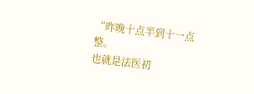“昨晚十点半到十一点整。
也就是法医初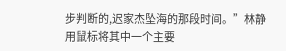步判断的,迟家杰坠海的那段时间。”林静用鼠标将其中一个主要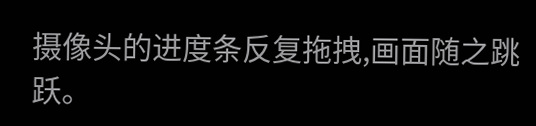摄像头的进度条反复拖拽,画面随之跳跃。